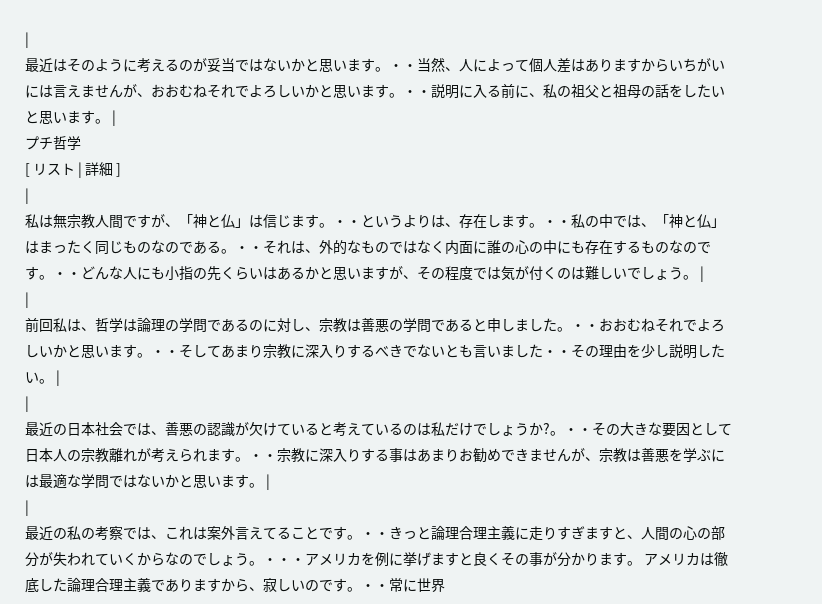|
最近はそのように考えるのが妥当ではないかと思います。・・当然、人によって個人差はありますからいちがいには言えませんが、おおむねそれでよろしいかと思います。・・説明に入る前に、私の祖父と祖母の話をしたいと思います。 |
プチ哲学
[ リスト | 詳細 ]
|
私は無宗教人間ですが、「神と仏」は信じます。・・というよりは、存在します。・・私の中では、「神と仏」はまったく同じものなのである。・・それは、外的なものではなく内面に誰の心の中にも存在するものなのです。・・どんな人にも小指の先くらいはあるかと思いますが、その程度では気が付くのは難しいでしょう。 |
|
前回私は、哲学は論理の学問であるのに対し、宗教は善悪の学問であると申しました。・・おおむねそれでよろしいかと思います。・・そしてあまり宗教に深入りするべきでないとも言いました・・その理由を少し説明したい。 |
|
最近の日本社会では、善悪の認識が欠けていると考えているのは私だけでしょうか?。・・その大きな要因として日本人の宗教離れが考えられます。・・宗教に深入りする事はあまりお勧めできませんが、宗教は善悪を学ぶには最適な学問ではないかと思います。 |
|
最近の私の考察では、これは案外言えてることです。・・きっと論理合理主義に走りすぎますと、人間の心の部分が失われていくからなのでしょう。・・・アメリカを例に挙げますと良くその事が分かります。 アメリカは徹底した論理合理主義でありますから、寂しいのです。・・常に世界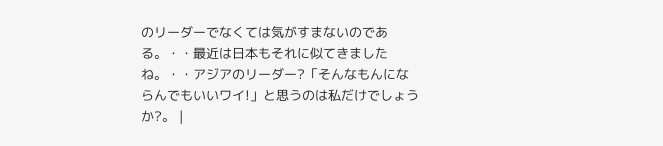のリーダーでなくては気がすまないのである。・・最近は日本もそれに似てきましたね。・・アジアのリーダー?「そんなもんにならんでもいいワイ!」と思うのは私だけでしょうか?。 |